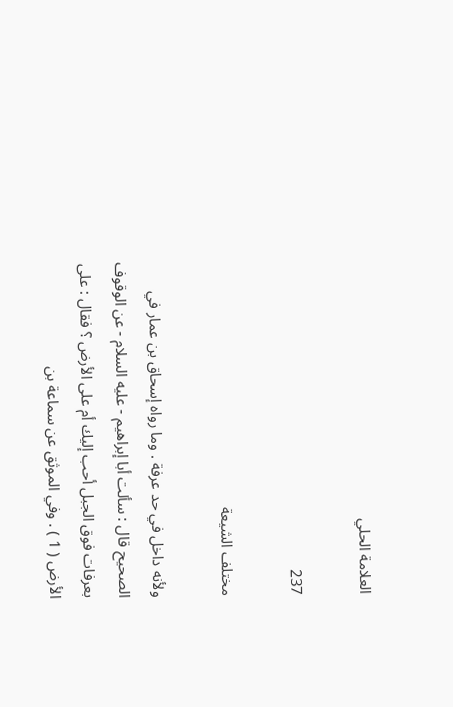العلامة الحلي

237

مختلف الشيعة

ولأنه داخل في حد عرفة . وما رواه إسحاق بن عمار في الصحيح قال : سألت أبا إبراهيم - عليه السلام - عن الوقوف بعرفات فوق الجبل أحب إليك أم على الأرض ؟ فقال : على الأرض ( 1 ) . وفي الموثق عن سماعة بن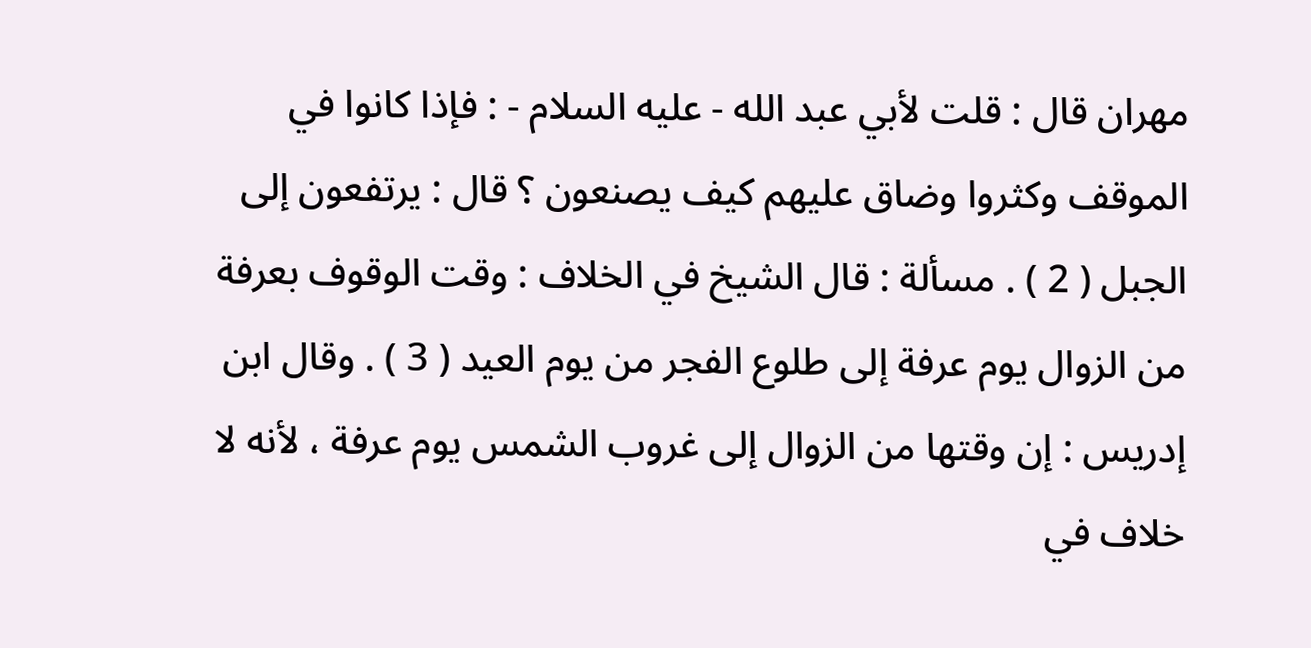مهران قال : قلت لأبي عبد الله - عليه السلام - : فإذا كانوا في الموقف وكثروا وضاق عليهم كيف يصنعون ؟ قال : يرتفعون إلى الجبل ( 2 ) . مسألة : قال الشيخ في الخلاف : وقت الوقوف بعرفة من الزوال يوم عرفة إلى طلوع الفجر من يوم العيد ( 3 ) . وقال ابن إدريس : إن وقتها من الزوال إلى غروب الشمس يوم عرفة ، لأنه لا خلاف في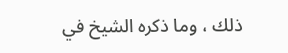ذلك ، وما ذكره الشيخ في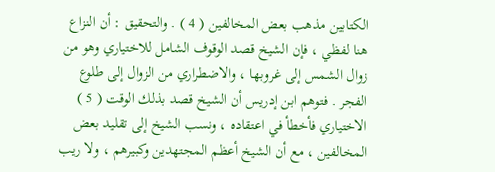الكتابين مذهب بعض المخالفين ( 4 ) . والتحقيق : أن النزاع هنا لفظي ، فإن الشيخ قصد الوقوف الشامل للاختياري وهو من زوال الشمس إلى غروبها ، والاضطراري من الزوال إلى طلوع الفجر . فتوهم ابن إدريس أن الشيخ قصد بذلك الوقت ( 5 ) الاختياري فأخطأ في اعتقاده ، ونسب الشيخ إلى تقليد بعض المخالفين ، مع أن الشيخ أعظم المجتهدين وكبيرهم ، ولا ريب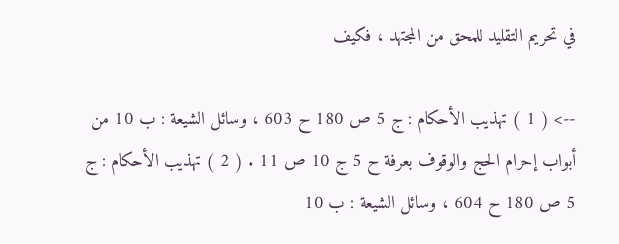في تحريم التقليد للمحق من المجتهد ، فكيف

--> ( 1 ) تهذيب الأحكام : ج 5 ص 180 ح 603 ، وسائل الشيعة : ب 10 من أبواب إحرام الحج والوقوف بعرفة ح 5 ج 10 ص 11 . ( 2 ) تهذيب الأحكام : ج 5 ص 180 ح 604 ، وسائل الشيعة : ب 10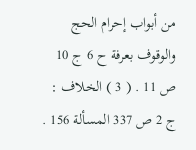من أبواب إحرام الحج والوقوف بعرفة ح 6 ج 10 ص 11 . ( 3 ) الخلاف : ج 2 ص 337 المسألة 156 .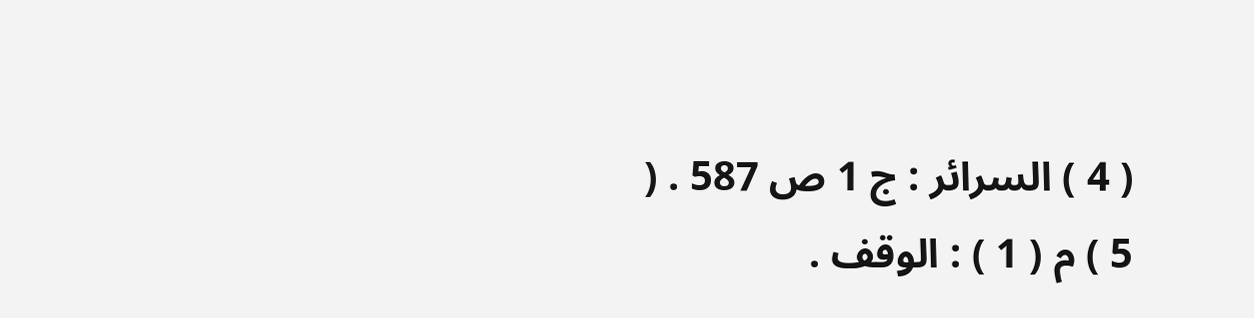( 4 ) السرائر : ج 1 ص 587 . ( 5 ) م ( 1 ) : الوقف .